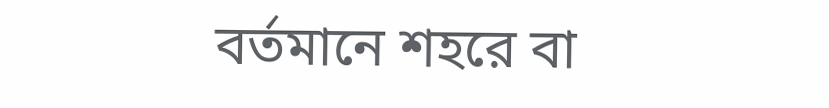বর্তমানে শহরে বা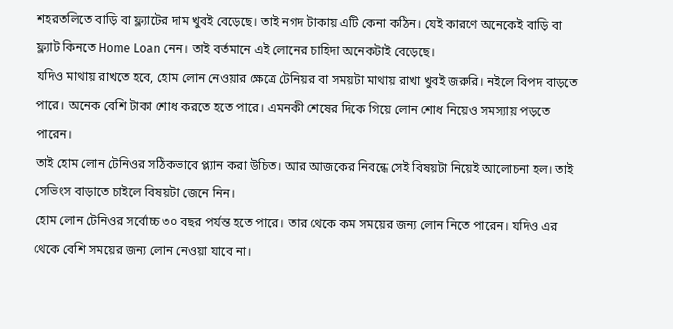শহরতলিতে বাড়ি বা ফ্ল্যাটের দাম খুবই বেড়েছে। তাই নগদ টাকায় এটি কেনা কঠিন। যেই কারণে অনেকেই বাড়ি বা ফ্ল্যাট কিনতে Home Loan নেন। তাই বর্তমানে এই লোনের চাহিদা অনেকটাই বেড়েছে।
যদিও মাথায় রাখতে হবে, হোম লোন নেওয়ার ক্ষেত্রে টেনিয়র বা সময়টা মাথায় রাখা খুবই জরুরি। নইলে বিপদ বাড়তে পারে। অনেক বেশি টাকা শোধ করতে হতে পারে। এমনকী শেষের দিকে গিয়ে লোন শোধ নিয়েও সমস্যায় পড়তে পারেন।
তাই হোম লোন টেনিওর সঠিকভাবে প্ল্যান করা উচিত। আর আজকের নিবন্ধে সেই বিষয়টা নিয়েই আলোচনা হল। তাই সেভিংস বাড়াতে চাইলে বিষয়টা জেনে নিন।
হোম লোন টেনিওর সর্বোচ্চ ৩০ বছর পর্যন্ত হতে পারে। তার থেকে কম সময়ের জন্য লোন নিতে পারেন। যদিও এর থেকে বেশি সময়ের জন্য লোন নেওয়া যাবে না।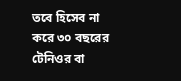তবে হিসেব না করে ৩০ বছরের টেনিওর বা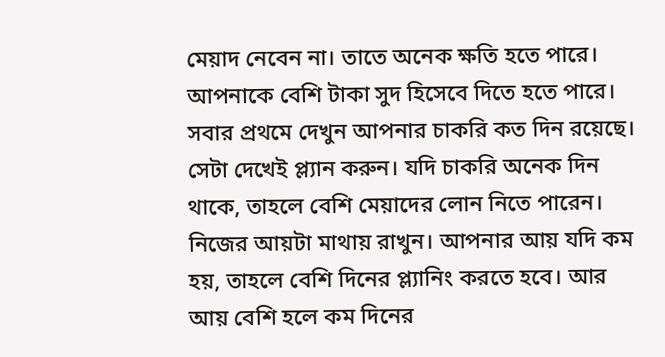মেয়াদ নেবেন না। তাতে অনেক ক্ষতি হতে পারে। আপনাকে বেশি টাকা সুদ হিসেবে দিতে হতে পারে।
সবার প্রথমে দেখুন আপনার চাকরি কত দিন রয়েছে। সেটা দেখেই প্ল্যান করুন। যদি চাকরি অনেক দিন থাকে, তাহলে বেশি মেয়াদের লোন নিতে পারেন।
নিজের আয়টা মাথায় রাখুন। আপনার আয় যদি কম হয়, তাহলে বেশি দিনের প্ল্যানিং করতে হবে। আর আয় বেশি হলে কম দিনের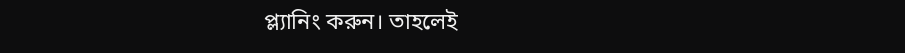প্ল্যানিং করুন। তাহলেই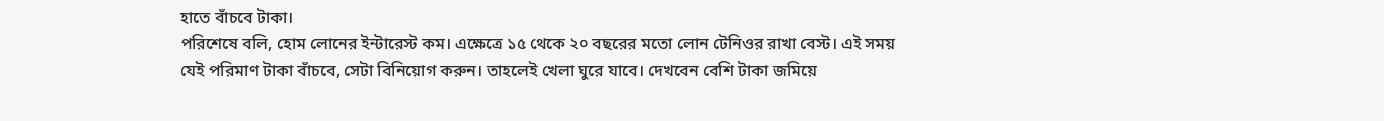হাতে বাঁচবে টাকা।
পরিশেষে বলি, হোম লোনের ইন্টারেস্ট কম। এক্ষেত্রে ১৫ থেকে ২০ বছরের মতো লোন টেনিওর রাখা বেস্ট। এই সময় যেই পরিমাণ টাকা বাঁচবে, সেটা বিনিয়োগ করুন। তাহলেই খেলা ঘুরে যাবে। দেখবেন বেশি টাকা জমিয়ে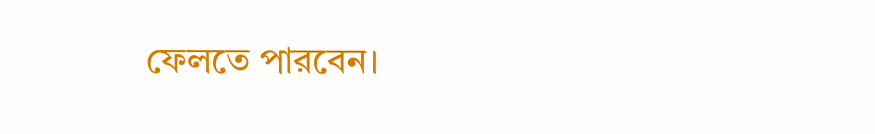ফেলতে পারবেন।